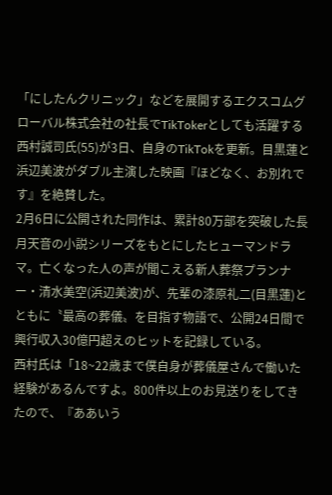「にしたんクリニック」などを展開するエクスコムグローバル株式会社の社長でTikTokerとしても活躍する西村誠司氏(55)が3日、自身のTikTokを更新。目黒蓮と浜辺美波がダブル主演した映画『ほどなく、お別れです』を絶賛した。
2月6日に公開された同作は、累計80万部を突破した長月天音の小説シリーズをもとにしたヒューマンドラマ。亡くなった人の声が聞こえる新人葬祭プランナー・清水美空(浜辺美波)が、先輩の漆原礼二(目黒蓮)とともに〝最高の葬儀〟を目指す物語で、公開24日間で興行収入30億円超えのヒットを記録している。
西村氏は「18~22歳まで僕自身が葬儀屋さんで働いた経験があるんですよ。800件以上のお見送りをしてきたので、『ああいう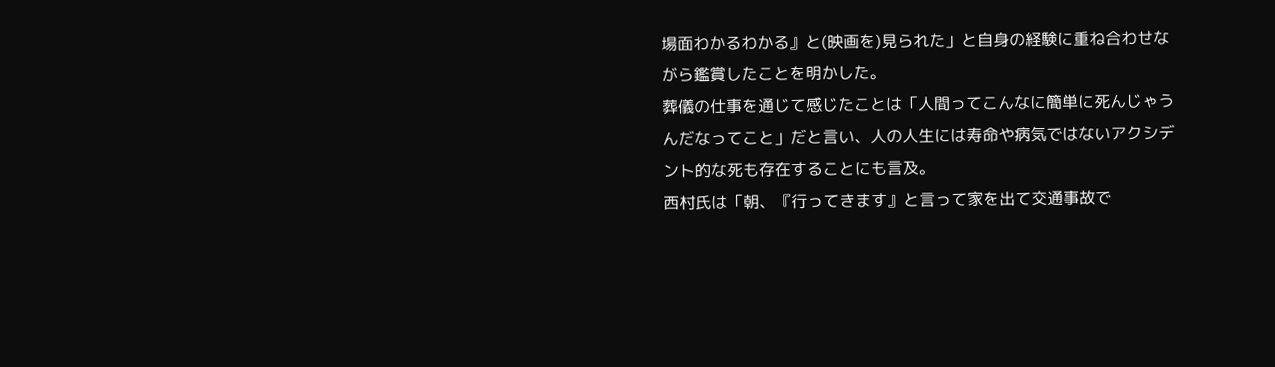場面わかるわかる』と(映画を)見られた」と自身の経験に重ね合わせながら鑑賞したことを明かした。
葬儀の仕事を通じて感じたことは「人間ってこんなに簡単に死んじゃうんだなってこと」だと言い、人の人生には寿命や病気ではないアクシデント的な死も存在することにも言及。
西村氏は「朝、『行ってきます』と言って家を出て交通事故で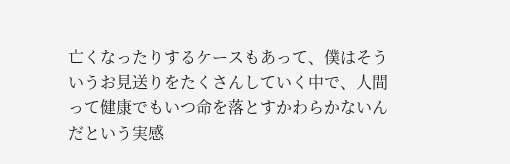亡くなったりするケースもあって、僕はそういうお見送りをたくさんしていく中で、人間って健康でもいつ命を落とすかわらかないんだという実感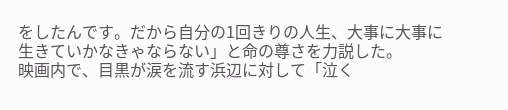をしたんです。だから自分の1回きりの人生、大事に大事に生きていかなきゃならない」と命の尊さを力説した。
映画内で、目黒が涙を流す浜辺に対して「泣く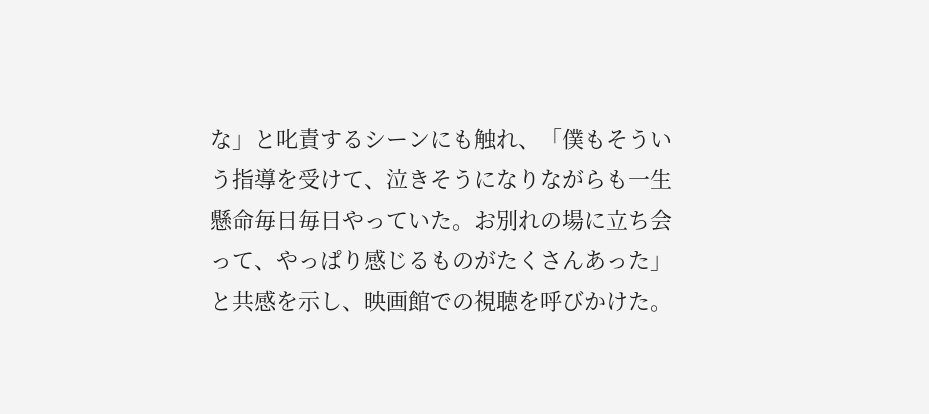な」と叱責するシーンにも触れ、「僕もそういう指導を受けて、泣きそうになりながらも一生懸命毎日毎日やっていた。お別れの場に立ち会って、やっぱり感じるものがたくさんあった」と共感を示し、映画館での視聴を呼びかけた。